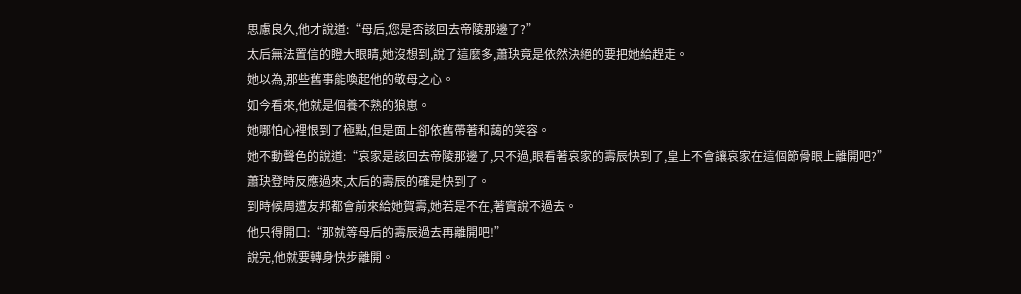思慮良久,他才說道:“母后,您是否該回去帝陵那邊了?”
太后無法置信的瞪大眼睛,她沒想到,說了這麼多,蕭玦竟是依然決絕的要把她給趕走。
她以為,那些舊事能喚起他的敬母之心。
如今看來,他就是個養不熟的狼崽。
她哪怕心裡恨到了極點,但是面上卻依舊帶著和藹的笑容。
她不動聲色的說道:“哀家是該回去帝陵那邊了,只不過,眼看著哀家的壽辰快到了,皇上不會讓哀家在這個節骨眼上離開吧?”
蕭玦登時反應過來,太后的壽辰的確是快到了。
到時候周遭友邦都會前來給她賀壽,她若是不在,著實說不過去。
他只得開口:“那就等母后的壽辰過去再離開吧!”
說完,他就要轉身快步離開。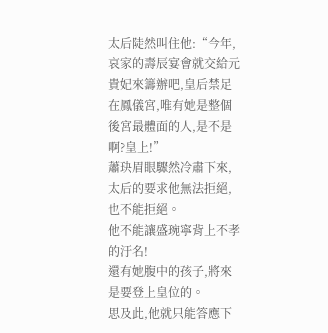太后陡然叫住他:“今年,哀家的壽辰宴會就交給元貴妃來籌辦吧,皇后禁足在鳳儀宮,唯有她是整個後宮最體面的人,是不是啊?皇上!”
蕭玦眉眼驟然冷肅下來,太后的要求他無法拒絕,也不能拒絕。
他不能讓盛琬寧背上不孝的汙名!
還有她腹中的孩子,將來是要登上皇位的。
思及此,他就只能答應下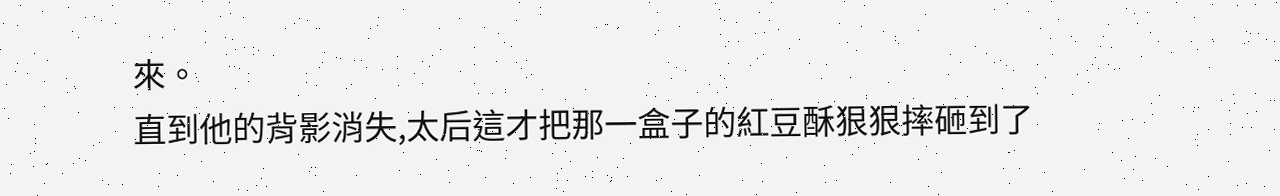來。
直到他的背影消失,太后這才把那一盒子的紅豆酥狠狠摔砸到了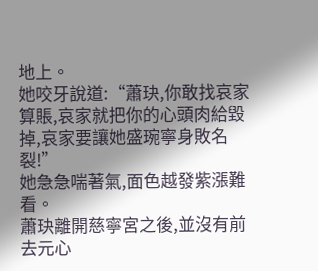地上。
她咬牙說道:“蕭玦,你敢找哀家算賬,哀家就把你的心頭肉給毀掉,哀家要讓她盛琬寧身敗名裂!”
她急急喘著氣,面色越發紫漲難看。
蕭玦離開慈寧宮之後,並沒有前去元心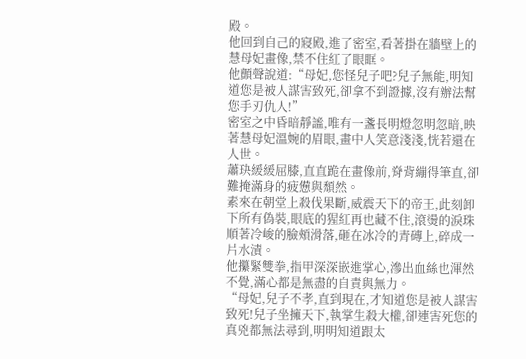殿。
他回到自己的寢殿,進了密室,看著掛在牆壁上的慧母妃畫像,禁不住紅了眼眶。
他顫聲說道:“母妃,您怪兒子吧?兒子無能,明知道您是被人謀害致死,卻拿不到證據,沒有辦法幫您手刃仇人!”
密室之中昏暗靜謐,唯有一盞長明燈忽明忽暗,映著慧母妃溫婉的眉眼,畫中人笑意淺淺,恍若還在人世。
蕭玦緩緩屈膝,直直跪在畫像前,脊背繃得筆直,卻難掩滿身的疲憊與頹然。
素來在朝堂上殺伐果斷,威震天下的帝王,此刻卸下所有偽裝,眼底的猩紅再也藏不住,滾燙的淚珠順著冷峻的臉頰滑落,砸在冰冷的青磚上,碎成一片水漬。
他攥緊雙拳,指甲深深嵌進掌心,滲出血絲也渾然不覺,滿心都是無盡的自責與無力。
“母妃,兒子不孝,直到現在,才知道您是被人謀害致死!兒子坐擁天下,執掌生殺大權,卻連害死您的真兇都無法尋到,明明知道跟太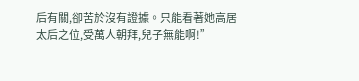后有關,卻苦於沒有證據。只能看著她高居太后之位,受萬人朝拜,兒子無能啊!”